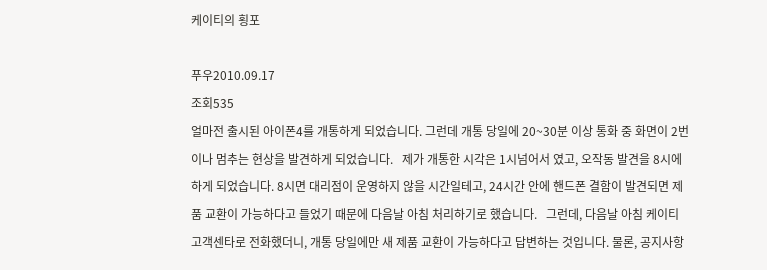케이티의 횡포

푸우2010.09.17
조회535
얼마전 출시된 아이폰4를 개통하게 되었습니다. 그런데 개통 당일에 20~30분 이상 통화 중 화면이 2번이나 멈추는 현상을 발견하게 되었습니다.   제가 개통한 시각은 1시넘어서 였고, 오작동 발견을 8시에 하게 되었습니다. 8시면 대리점이 운영하지 않을 시간일테고, 24시간 안에 핸드폰 결함이 발견되면 제품 교환이 가능하다고 들었기 때문에 다음날 아침 처리하기로 했습니다.   그런데, 다음날 아침 케이티 고객센타로 전화했더니, 개통 당일에만 새 제품 교환이 가능하다고 답변하는 것입니다. 물론, 공지사항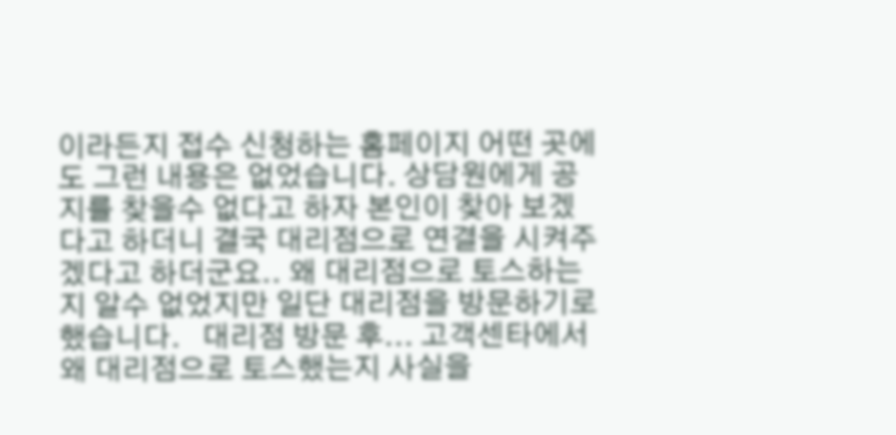이라든지 접수 신청하는 홈페이지 어떤 곳에도 그런 내용은 없었습니다. 상담원에게 공지를 찾을수 없다고 하자 본인이 찾아 보겠다고 하더니 결국 대리점으로 연결을 시켜주겠다고 하더군요.. 왜 대리점으로 토스하는지 알수 없었지만 일단 대리점을 방문하기로 했습니다.   대리점 방문 후... 고객센타에서 왜 대리점으로 토스했는지 사실을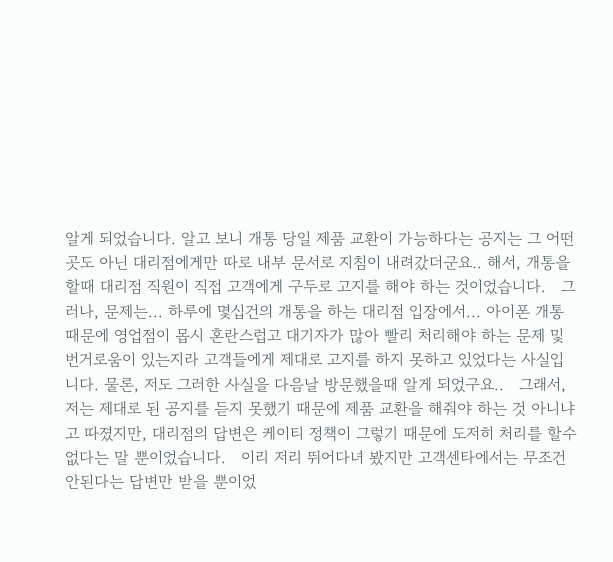알게 되었습니다. 알고 보니 개통 당일 제품 교환이 가능하다는 공지는 그 어떤 곳도 아닌 대리점에게만 따로 내부 문서로 지침이 내려갔더군요.. 해서, 개통을 할때 대리점 직원이 직접 고객에게 구두로 고지를 해야 하는 것이었습니다.   그러나, 문제는... 하루에 몇십건의 개통을 하는 대리점 입장에서... 아이폰 개통 때문에 영업점이 몹시 혼란스럽고 대기자가 많아 빨리 처리해야 하는 문제 및 번거로움이 있는지라 고객들에게 제대로 고지를 하지 못하고 있었다는 사실입니다. 물론, 저도 그러한 사실을 다음날 방문했을때 알게 되었구요..   그래서, 저는 제대로 된 공지를 듣지 못했기 때문에 제품 교환을 해줘야 하는 것 아니냐고 따졌지만, 대리점의 답변은 케이티 정책이 그렇기 때문에 도저히 처리를 할수 없다는 말 뿐이었습니다.   이리 저리 뛰어다녀 봤지만 고객센타에서는 무조건 안된다는 답변만 받을 뿐이었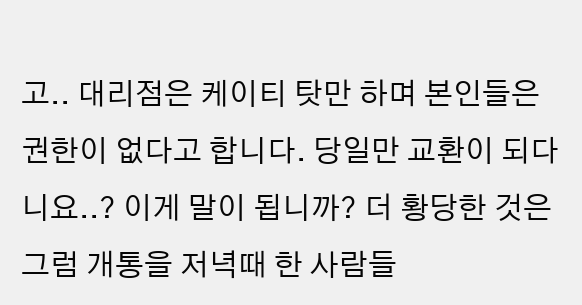고.. 대리점은 케이티 탓만 하며 본인들은 권한이 없다고 합니다. 당일만 교환이 되다니요..? 이게 말이 됩니까? 더 황당한 것은 그럼 개통을 저녁때 한 사람들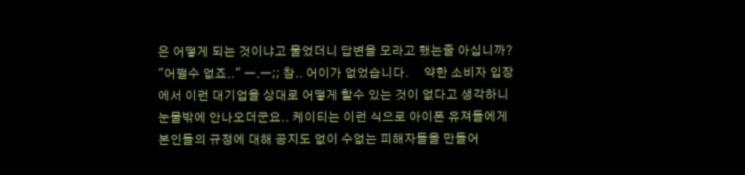은 어떻게 되는 것이냐고 물었더니 답변을 모라고 했는줄 아십니까? "어쩔수 없죠.." ㅡ.ㅡ;; 참.. 어이가 없었습니다.     약한 소비자 입장에서 이런 대기업을 상대로 어떻게 할수 있는 것이 없다고 생각하니 눈물밖에 안나오더군요.. 케이티는 이런 식으로 아이폰 유져들에게 본인들의 규정에 대해 공지도 없이 수없는 피해자들을 만들어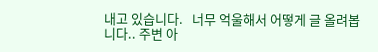내고 있습니다.   너무 억울해서 어떻게 글 올려봅니다.. 주변 아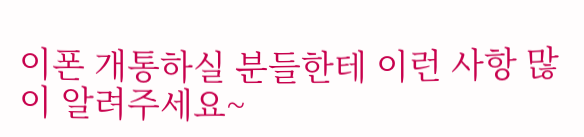이폰 개통하실 분들한테 이런 사항 많이 알려주세요~